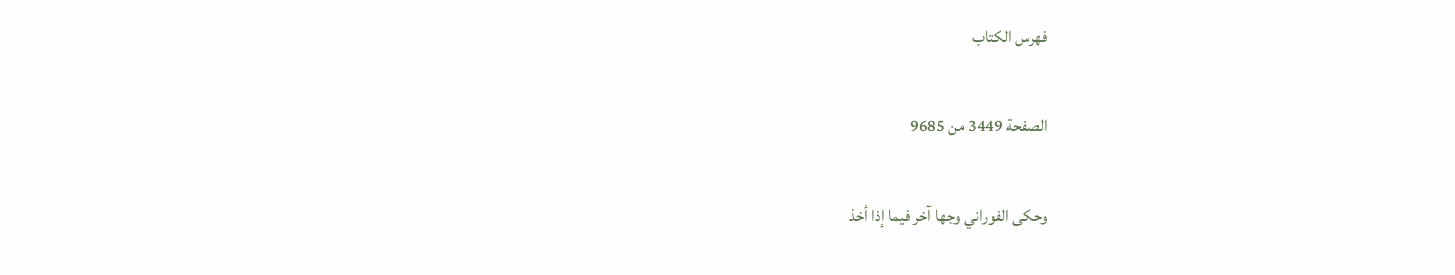فهرس الكتاب

الصفحة 3449 من 9685

وحكى الفوراني وجها آخر فيما إذا أخذ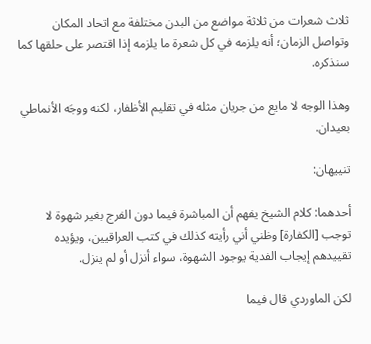ثلاث شعرات من ثلاثة مواضع من البدن مختلفة مع اتحاد المكان وتواصل الزمان؛ أنه يلزمه في كل شعرة ما يلزمه إذا اقتصر على حلقها كما سنذكره.

وهذا الوجه لا مايع من جريان مثله في تقليم الأظفار، لكنه ووجَه الأنماطي بعيدان.

تنييهان:

أحدهما: كلام الشيخ يفهم أن المباشرة فيما دون الفرج بغير شهوة لا توجب [الكفارة] وظني أني رأيته كذلك في كتب العراقيين، ويؤيده تقييدهم إيجاب الفدية يوجود الشهوة، سواء أنزل أو لم ينزل.

لكن الماوردي قال فيما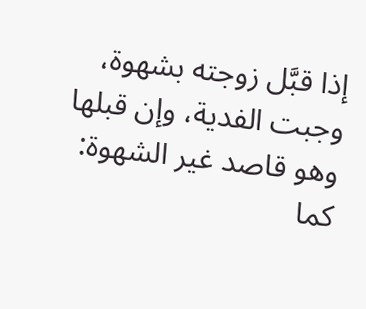إذا قبَّل زوجته بشهوة، وجبت الفدية، وإن قبلها وهو قاصد غير الشهوة: كما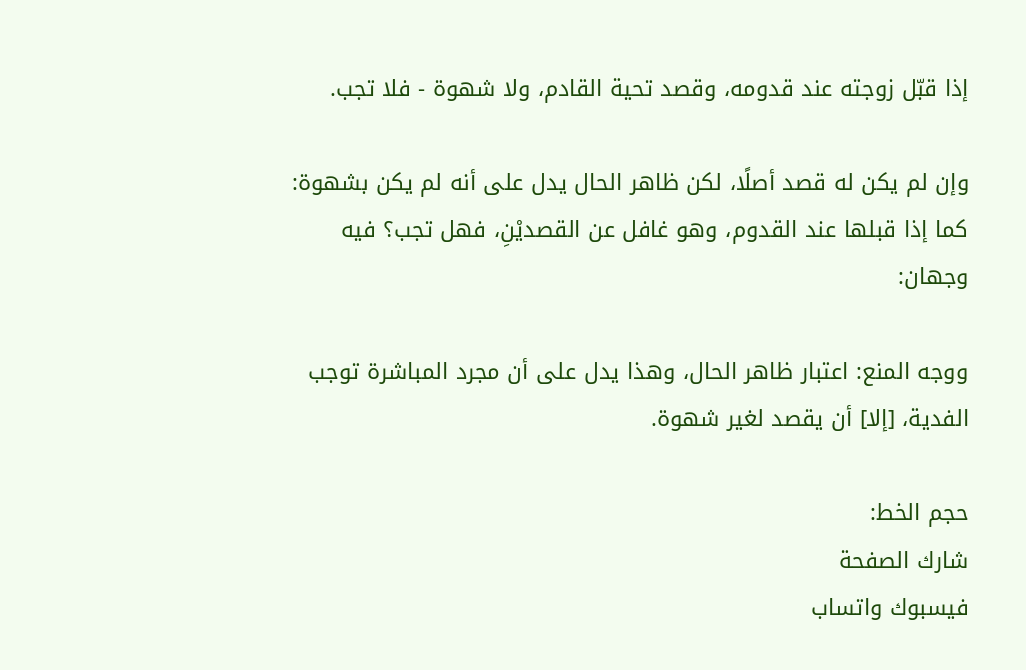إذا قبّل زوجته عند قدومه، وقصد تحية القادم، ولا شهوة - فلا تجب.

وإن لم يكن له قصد أصلًا، لكن ظاهر الحال يدل على أنه لم يكن بشهوة: كما إذا قبلها عند القدوم، وهو غافل عن القصديْنِ، فهل تجب؟ فيه وجهان:

ووجه المنع: اعتبار ظاهر الحال، وهذا يدل على أن مجرد المباشرة توجب الفدية، [إلا] أن يقصد لغير شهوة.

حجم الخط:
شارك الصفحة
فيسبوك واتساب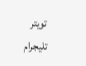تويتر تليجرام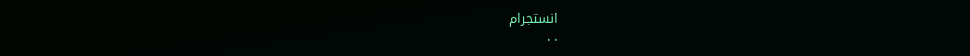انستجرام
. .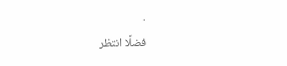.
فضلًا انتظر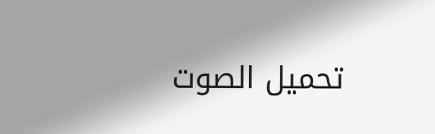تحميل الصوت